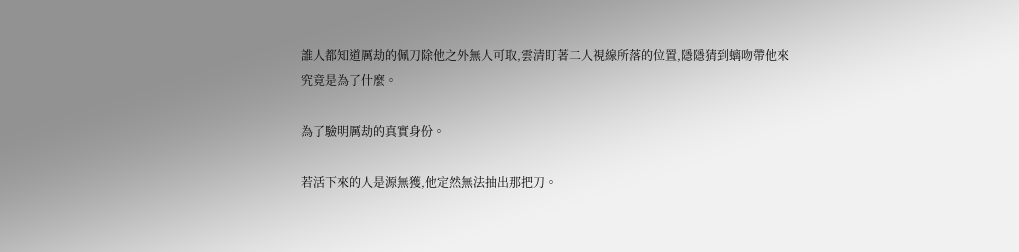誰人都知道厲劫的佩刀除他之外無人可取,雲清盯著二人視線所落的位置,隱隱猜到螭吻帶他來究竟是為了什麼。

為了驗明厲劫的真實身份。

若活下來的人是源無獲,他定然無法抽出那把刀。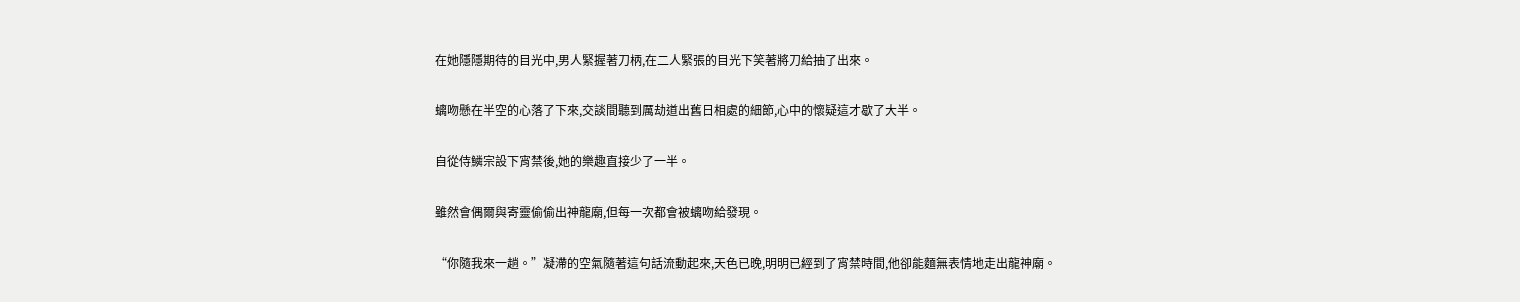在她隱隱期待的目光中,男人緊握著刀柄,在二人緊張的目光下笑著將刀給抽了出來。

螭吻懸在半空的心落了下來,交談間聽到厲劫道出舊日相處的細節,心中的懷疑這才歇了大半。

自從侍鱗宗設下宵禁後,她的樂趣直接少了一半。

雖然會偶爾與寄靈偷偷出神龍廟,但每一次都會被螭吻給發現。

“你隨我來一趟。”凝滯的空氣隨著這句話流動起來,天色已晚,明明已經到了宵禁時間,他卻能麵無表情地走出龍神廟。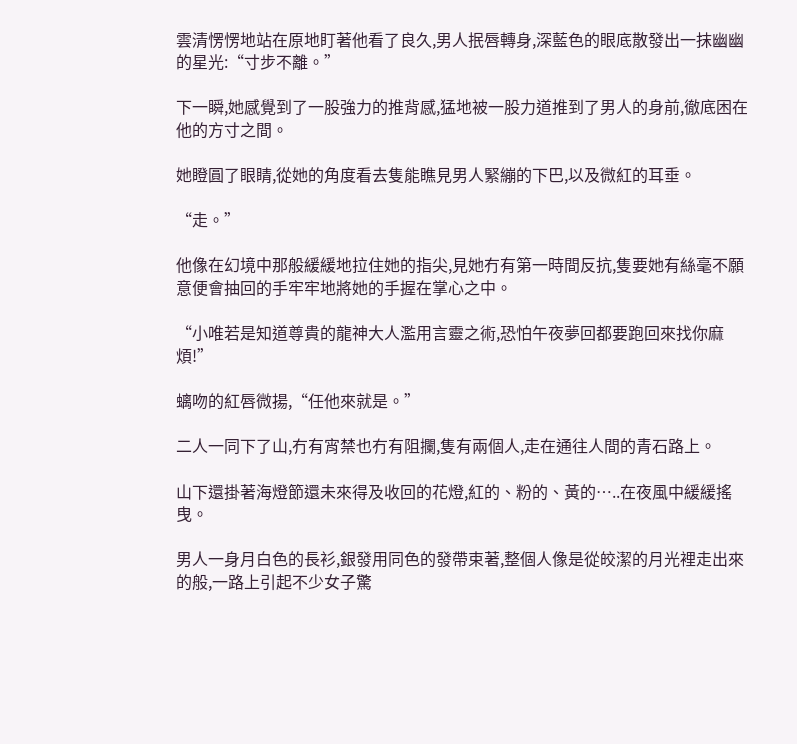雲清愣愣地站在原地盯著他看了良久,男人抿唇轉身,深藍色的眼底散發出一抹幽幽的星光:“寸步不離。”

下一瞬,她感覺到了一股強力的推背感,猛地被一股力道推到了男人的身前,徹底困在他的方寸之間。

她瞪圓了眼睛,從她的角度看去隻能瞧見男人緊繃的下巴,以及微紅的耳垂。

“走。”

他像在幻境中那般緩緩地拉住她的指尖,見她冇有第一時間反抗,隻要她有絲毫不願意便會抽回的手牢牢地將她的手握在掌心之中。

“小唯若是知道尊貴的龍神大人濫用言靈之術,恐怕午夜夢回都要跑回來找你麻煩!”

螭吻的紅唇微揚,“任他來就是。”

二人一同下了山,冇有宵禁也冇有阻攔,隻有兩個人,走在通往人間的青石路上。

山下還掛著海燈節還未來得及收回的花燈,紅的、粉的、黃的…..在夜風中緩緩搖曳。

男人一身月白色的長衫,銀發用同色的發帶束著,整個人像是從皎潔的月光裡走出來的般,一路上引起不少女子驚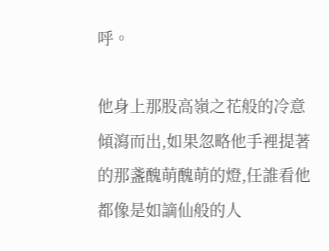呼。

他身上那股高嶺之花般的冷意傾瀉而出,如果忽略他手裡提著的那盞醜萌醜萌的燈,任誰看他都像是如謫仙般的人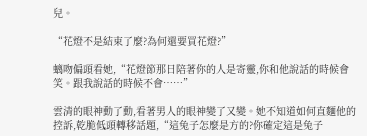兒。

“花燈不是結束了麼?為何還要買花燈?”

螭吻偏頭看她,“花燈節那日陪著你的人是寄靈,你和他說話的時候會笑。跟我說話的時候不會……”

雲清的眼神動了動,看著男人的眼神變了又變。她不知道如何直麵他的控訴,乾脆低頭轉移話題,“這兔子怎麼是方的?你確定這是兔子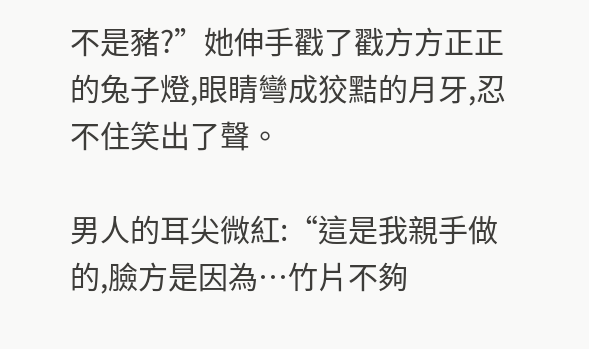不是豬?”她伸手戳了戳方方正正的兔子燈,眼睛彎成狡黠的月牙,忍不住笑出了聲。

男人的耳尖微紅:“這是我親手做的,臉方是因為…竹片不夠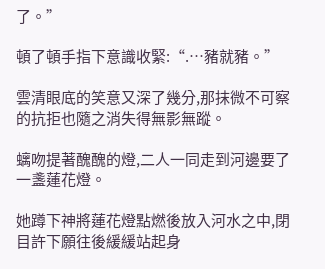了。”

頓了頓手指下意識收緊:“.…豬就豬。”

雲清眼底的笑意又深了幾分,那抹微不可察的抗拒也隨之消失得無影無蹤。

螭吻提著醜醜的燈,二人一同走到河邊要了一盞蓮花燈。

她蹲下神將蓮花燈點燃後放入河水之中,閉目許下願往後緩緩站起身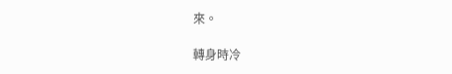來。

轉身時冷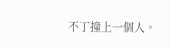不丁撞上一個人。